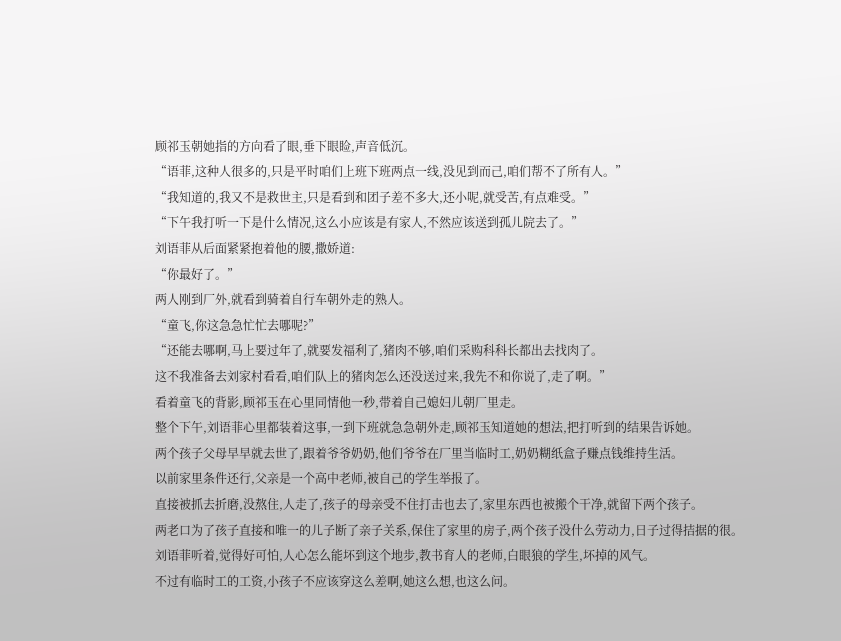顾祁玉朝她指的方向看了眼,垂下眼睑,声音低沉。
“语菲,这种人很多的,只是平时咱们上班下班两点一线,没见到而己,咱们帮不了所有人。”
“我知道的,我又不是救世主,只是看到和团子差不多大,还小呢,就受苦,有点难受。”
“下午我打听一下是什么情况,这么小应该是有家人,不然应该送到孤儿院去了。”
刘语菲从后面紧紧抱着他的腰,撒娇道:
“你最好了。”
两人刚到厂外,就看到骑着自行车朝外走的熟人。
“童飞,你这急急忙忙去哪呢?”
“还能去哪啊,马上要过年了,就要发福利了,猪肉不够,咱们采购科科长都出去找肉了。
这不我准备去刘家村看看,咱们队上的猪肉怎么还没送过来,我先不和你说了,走了啊。”
看着童飞的背影,顾祁玉在心里同情他一秒,带着自己媳妇儿朝厂里走。
整个下午,刘语菲心里都装着这事,一到下班就急急朝外走,顾祁玉知道她的想法,把打听到的结果告诉她。
两个孩子父母早早就去世了,跟着爷爷奶奶,他们爷爷在厂里当临时工,奶奶糊纸盒子赚点钱维持生活。
以前家里条件还行,父亲是一个高中老师,被自己的学生举报了。
直接被抓去折磨,没熬住,人走了,孩子的母亲受不住打击也去了,家里东西也被搬个干净,就留下两个孩子。
两老口为了孩子直接和唯一的儿子断了亲子关系,保住了家里的房子,两个孩子没什么劳动力,日子过得拮据的很。
刘语菲听着,觉得好可怕,人心怎么能坏到这个地步,教书育人的老师,白眼狼的学生,坏掉的风气。
不过有临时工的工资,小孩子不应该穿这么差啊,她这么想,也这么问。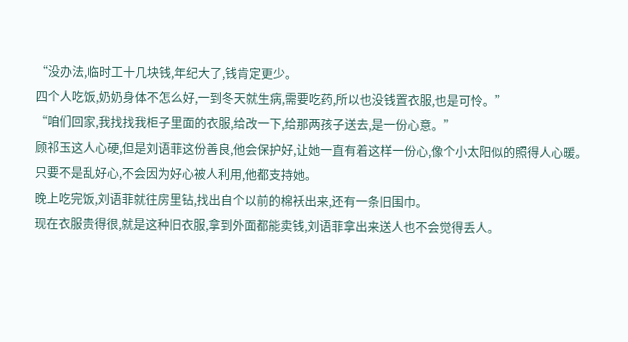“没办法,临时工十几块钱,年纪大了,钱肯定更少。
四个人吃饭,奶奶身体不怎么好,一到冬天就生病,需要吃药,所以也没钱置衣服,也是可怜。”
“咱们回家,我找找我柜子里面的衣服,给改一下,给那两孩子送去,是一份心意。”
顾祁玉这人心硬,但是刘语菲这份善良,他会保护好,让她一直有着这样一份心,像个小太阳似的照得人心暖。
只要不是乱好心,不会因为好心被人利用,他都支持她。
晚上吃完饭,刘语菲就往房里钻,找出自个以前的棉袄出来,还有一条旧围巾。
现在衣服贵得很,就是这种旧衣服,拿到外面都能卖钱,刘语菲拿出来送人也不会觉得丢人。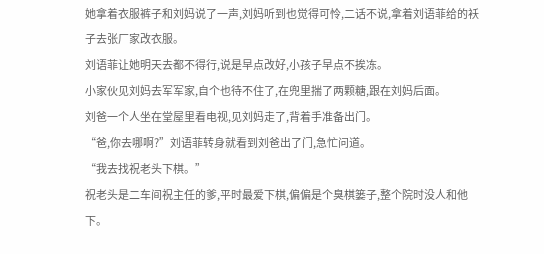她拿着衣服裤子和刘妈说了一声,刘妈听到也觉得可怜,二话不说,拿着刘语菲给的袄子去张厂家改衣服。
刘语菲让她明天去都不得行,说是早点改好,小孩子早点不挨冻。
小家伙见刘妈去军军家,自个也待不住了,在兜里揣了两颗糖,跟在刘妈后面。
刘爸一个人坐在堂屋里看电视,见刘妈走了,背着手准备出门。
“爸,你去哪啊?”刘语菲转身就看到刘爸出了门,急忙问道。
“我去找祝老头下棋。”
祝老头是二车间祝主任的爹,平时最爱下棋,偏偏是个臭棋篓子,整个院时没人和他下。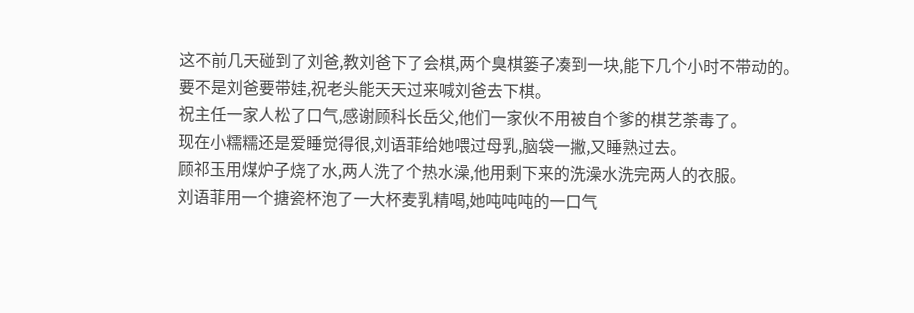这不前几天碰到了刘爸,教刘爸下了会棋,两个臭棋篓子凑到一块,能下几个小时不带动的。
要不是刘爸要带娃,祝老头能天天过来喊刘爸去下棋。
祝主任一家人松了口气,感谢顾科长岳父,他们一家伙不用被自个爹的棋艺荼毒了。
现在小糯糯还是爱睡觉得很,刘语菲给她喂过母乳,脑袋一撇,又睡熟过去。
顾祁玉用煤炉子烧了水,两人洗了个热水澡,他用剩下来的洗澡水洗完两人的衣服。
刘语菲用一个搪瓷杯泡了一大杯麦乳精喝,她吨吨吨的一口气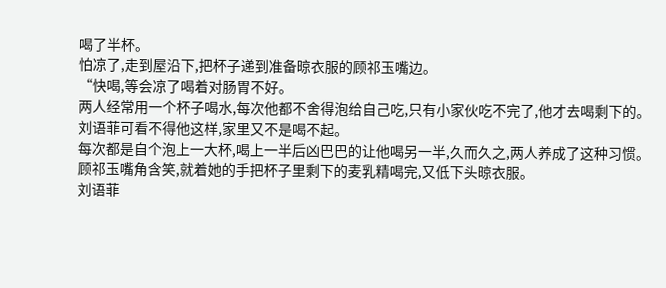喝了半杯。
怕凉了,走到屋沿下,把杯子递到准备晾衣服的顾祁玉嘴边。
“快喝,等会凉了喝着对肠胃不好。
两人经常用一个杯子喝水,每次他都不舍得泡给自己吃,只有小家伙吃不完了,他才去喝剩下的。
刘语菲可看不得他这样,家里又不是喝不起。
每次都是自个泡上一大杯,喝上一半后凶巴巴的让他喝另一半,久而久之,两人养成了这种习惯。
顾祁玉嘴角含笑,就着她的手把杯子里剩下的麦乳精喝完,又低下头晾衣服。
刘语菲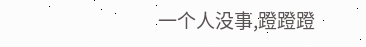一个人没事,蹬蹬蹬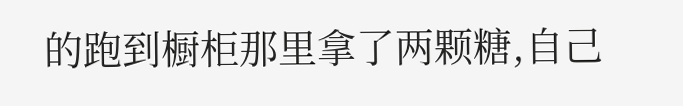的跑到橱柜那里拿了两颗糖,自己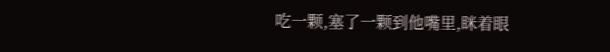吃一颗,塞了一颗到他嘴里,眯着眼